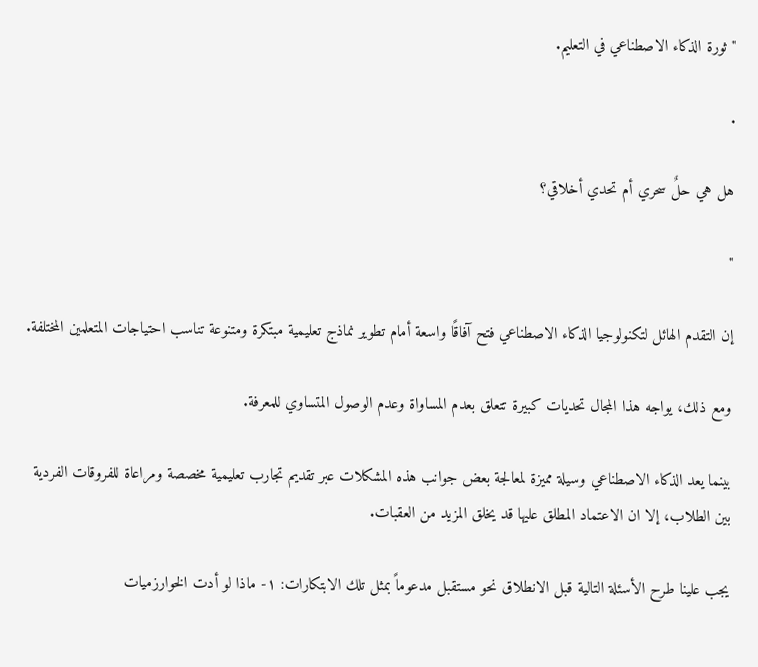"ثورة الذكاء الاصطناعي في التعليم.

.

هل هي حلٌ سحري أم تحدي أخلاقي؟

"

إن التقدم الهائل لتكنولوجيا الذكاء الاصطناعي فتح آفاقًا واسعة أمام تطوير نماذج تعليمية مبتكرة ومتنوعة تناسب احتياجات المتعلمين المختلفة.

ومع ذلك، يواجه هذا المجال تحديات كبيرة تتعلق بعدم المساواة وعدم الوصول المتساوي للمعرفة.

بينما يعد الذكاء الاصطناعي وسيلة مميزة لمعالجة بعض جوانب هذه المشكلات عبر تقديم تجارب تعليمية مخصصة ومراعاة للفروقات الفردية بين الطلاب، إلا ان الاعتماد المطلق عليها قد يخلق المزيد من العقبات.

يجب علينا طرح الأسئلة التالية قبل الانطلاق نحو مستقبل مدعوماً بمثل تلك الابتكارات: ١- ماذا لو أدت الخوارزميات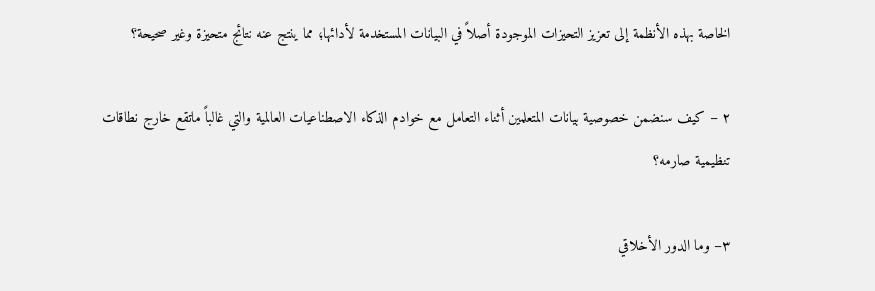الخاصة بهذه الأنظمة إلى تعزيز التحيزات الموجودة أصلاً في البيانات المستخدمة لأدائها؛ مما ينتج عنه نتائج متحيزة وغير صحيحة؟

٢ – كيف سنضمن خصوصية بيانات المتعلمين أثناء التعامل مع خوادم الذكاء الاصطناعيات العالمية والتي غالباً ماتقع خارج نطاقات تنظيمية صارمه؟

٣– وما الدور الأخلاقي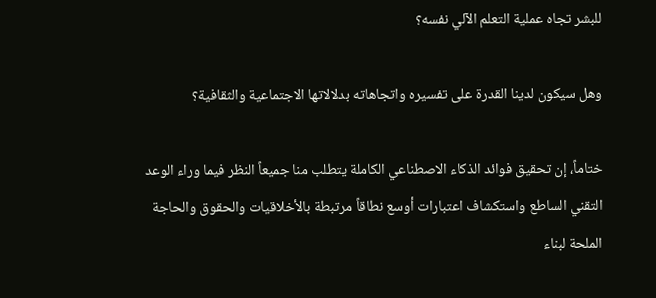للبشر تجاه عملية التعلم الآلي نفسه؟

وهل سيكون لدينا القدرة على تفسيره واتجاهاته بدلالاتها الاجتماعية والثقافية؟

ختاماً، إن تحقيق فوائد الذكاء الاصطناعي الكاملة يتطلب منا جميعاً النظر فيما وراء الوعد التقني الساطع واستكشاف اعتبارات أوسع نطاقاً مرتبطة بالأخلاقيات والحقوق والحاجة الملحة لبناء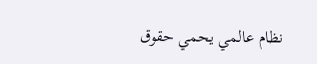نظام عالمي يحمي حقوق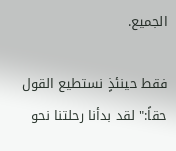الجميع.

فقط حينئذٍ نستطيع القول حقاً:" لقد بدأنا رحلتنا نحو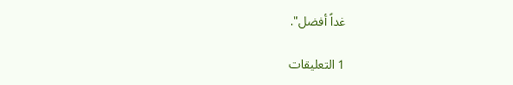غداً أفضل".

1 التعليقات